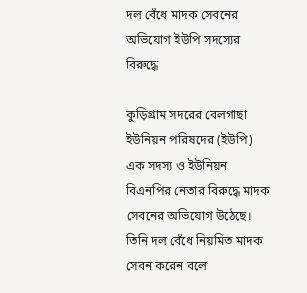দল বেঁধে মাদক সেবনের অভিযোগ ইউপি সদস্যের বিরুদ্ধে

কুড়িগ্রাম সদরের বেলগাছা ইউনিয়ন পরিষদের (ইউপি) এক সদস্য ও ইউনিয়ন বিএনপির নেতার বিরুদ্ধে মাদক সেবনের অভিযোগ উঠেছে। তিনি দল বেঁধে নিয়মিত মাদক সেবন করেন বলে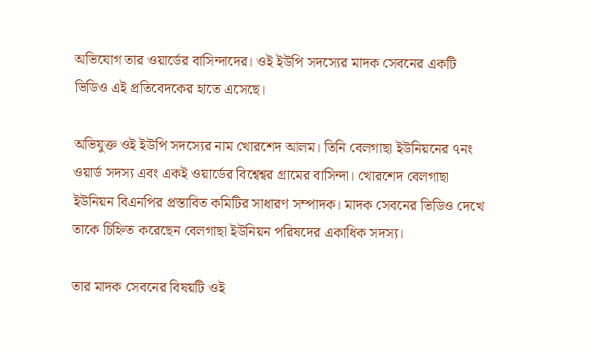অভিযোগ তার ওয়ার্ডের বাসিন্দাদের। ওই ইউপি সদস্যের মাদক সেবনের একটি ভিডিও এই প্রতিবেদকের হাতে এসেছে।

অভিযুক্ত ওই ইউপি সদস্যের নাম খোরশেদ আলম। তিনি বেলগাছা ইউনিয়নের ৭নং ওয়ার্ড সদস্য এবং একই ওয়ার্ডের বিশ্বেশ্বর গ্রামের বাসিন্দা। খোরশেদ বেলগাছা ইউনিয়ন বিএনপির প্রস্তাবিত কমিটির সাধারণ সম্পাদক। মাদক সেবনের ভিডিও দেখে তাকে চিহ্নিত করেছেন বেলগাছা ইউনিয়ন পরিষদের একাধিক সদস্য।

তার মাদক সেবনের বিষয়টি ওই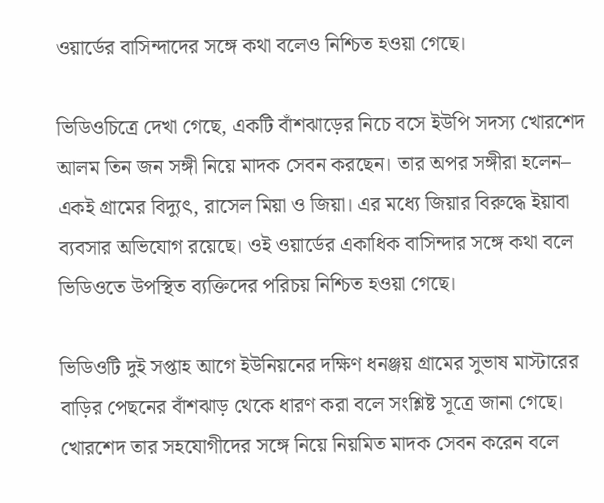ওয়ার্ডের বাসিন্দাদের সঙ্গে কথা বলেও নিশ্চিত হওয়া গেছে।

ভিডিওচিত্রে দেখা গেছে, একটি বাঁশঝাড়ের নিচে বসে ইউপি সদস্য খোরশেদ আলম তিন জন সঙ্গী নিয়ে মাদক সেবন করছেন। তার অপর সঙ্গীরা হলেন– একই গ্রামের বিদ্যুৎ, রাসেল মিয়া ও জিয়া। এর মধ্যে জিয়ার বিরুদ্ধে ইয়াবা ব্যবসার অভিযোগ রয়েছে। ওই ওয়ার্ডের একাধিক বাসিন্দার সঙ্গে কথা বলে ভিডিওতে উপস্থিত ব্যক্তিদের পরিচয় নিশ্চিত হওয়া গেছে।

ভিডিওটি দুই সপ্তাহ আগে ইউনিয়নের দক্ষিণ ধনঞ্জয় গ্রামের সুভাষ মাস্টারের বাড়ির পেছনের বাঁশঝাড় থেকে ধারণ করা বলে সংশ্লিষ্ট সূত্রে জানা গেছে। খোরশেদ তার সহযোগীদের সঙ্গে নিয়ে নিয়মিত মাদক সেবন করেন বলে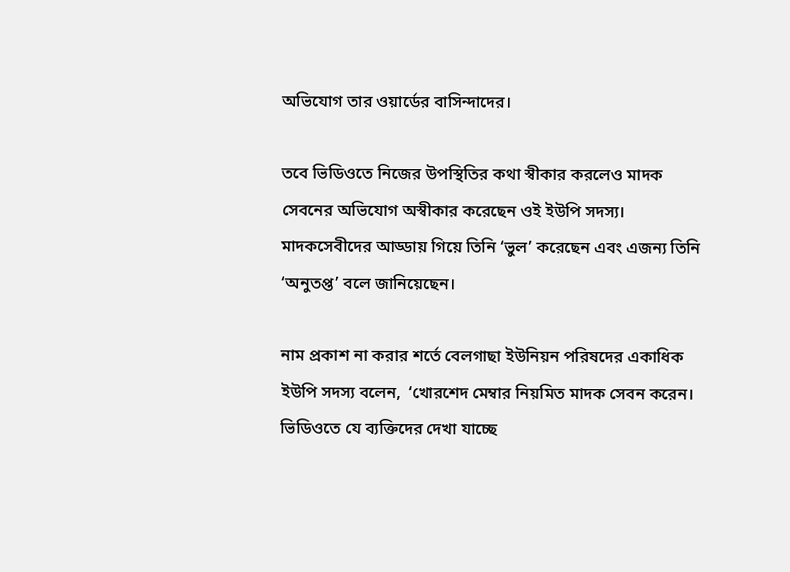অভিযোগ তার ওয়ার্ডের বাসিন্দাদের।

তবে ভিডিওতে নিজের উপস্থিতির কথা স্বীকার করলেও মাদক সেবনের অভিযোগ অস্বীকার করেছেন ওই ইউপি সদস্য। মাদকসেবীদের আড্ডায় গিয়ে তিনি ‘ভুল’ করেছেন এবং এজন্য তিনি ‘অনুতপ্ত’ বলে জানিয়েছেন।

নাম প্রকাশ না করার শর্তে বেলগাছা ইউনিয়ন পরিষদের একাধিক ইউপি সদস্য বলেন,  ‘খোরশেদ মেম্বার নিয়মিত মাদক সেবন করেন। ভিডিওতে যে ব্যক্তিদের দেখা যাচ্ছে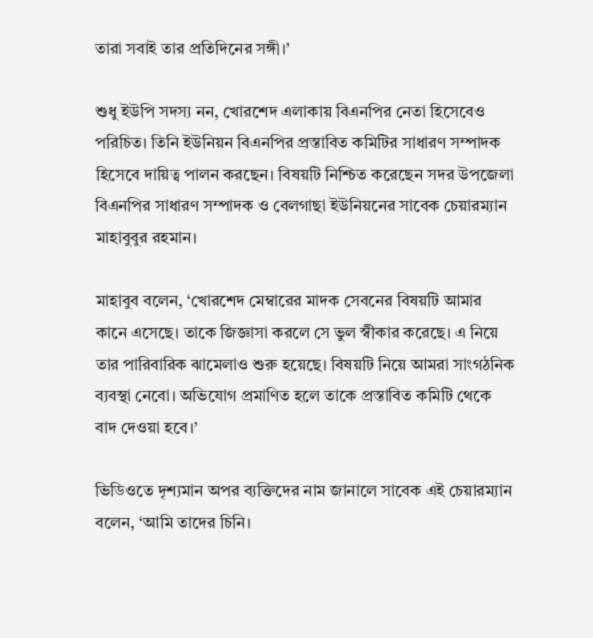তারা সবাই তার প্রতিদিনের সঙ্গী।’

শুধু ইউপি সদস্য নন, খোরশেদ এলাকায় বিএনপির নেতা হিসেবেও পরিচিত। তিনি ইউনিয়ন বিএনপির প্রস্তাবিত কমিটির সাধারণ সম্পাদক হিসেবে দায়িত্ব পালন করছেন। বিষয়টি নিশ্চিত করেছেন সদর উপজেলা বিএনপির সাধারণ সম্পাদক ও বেলগাছা ইউনিয়নের সাবেক চেয়ারম্যান মাহাবুবুর রহমান।

মাহাবুব বলেন, ‘খোরশেদ মেম্বারের মাদক সেবনের বিষয়টি আমার কানে এসেছে। তাকে জিজ্ঞাসা করলে সে ভুল স্বীকার করেছে। এ নিয়ে তার পারিবারিক ঝামেলাও শুরু হয়েছে। বিষয়টি নিয়ে আমরা সাংগঠনিক ব্যবস্থা নেবো। অভিযোগ প্রমাণিত হলে তাকে প্রস্তাবিত কমিটি থেকে বাদ দেওয়া হবে।’

ভিডিওতে দৃশ্যমান অপর ব্যক্তিদের নাম জানালে সাবেক এই চেয়ারম্যান বলেন, ‘আমি তাদের চিনি।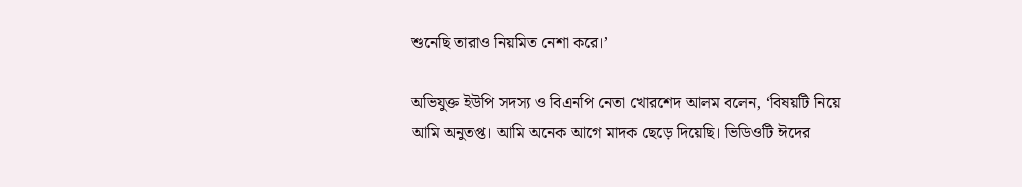শুনেছি তারাও নিয়মিত নেশা করে।’

অভিযুক্ত ইউপি সদস্য ও বিএনপি নেতা খোরশেদ আলম বলেন, ‘বিষয়টি নিয়ে আমি অনুতপ্ত। আমি অনেক আগে মাদক ছেড়ে দিয়েছি। ভিডিওটি ঈদের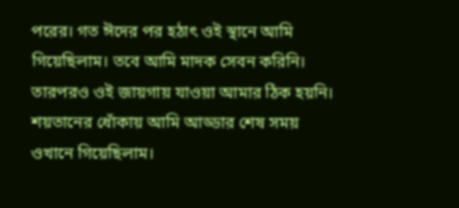পরের। গত ঈদের পর হঠাৎ ওই স্থানে আমি গিয়েছিলাম। তবে আমি মাদক সেবন করিনি। তারপরও ওই জায়গায় যাওয়া আমার ঠিক হয়নি। শয়তানের ধোঁকায় আমি আড্ডার শেষ সময় ওখানে গিয়েছিলাম।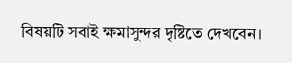বিষয়টি সবাই ক্ষমাসুন্দর দৃষ্টিতে দেখবেন।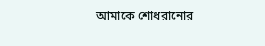আমাকে শোধরানোর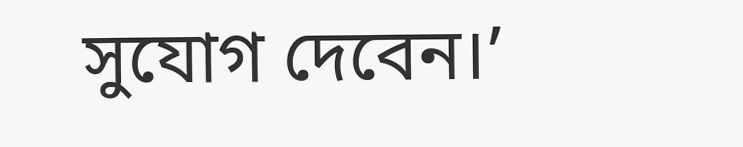সুযোগ দেবেন।’